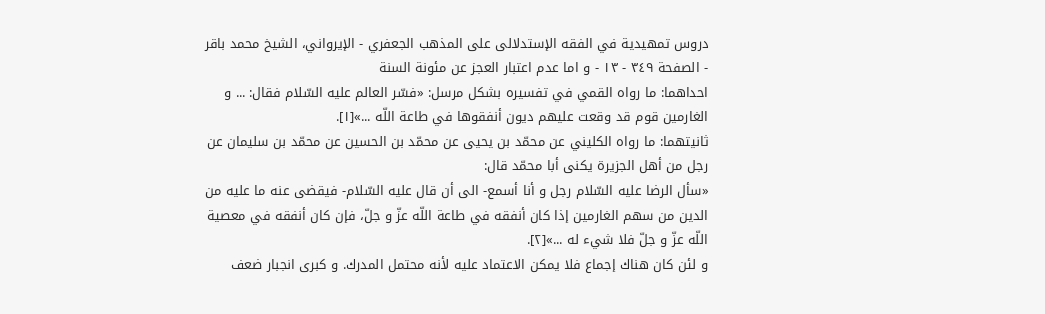دروس تمهيدية في الفقه الإستدلالى على المذهب الجعفري - الإيرواني، الشيخ محمد باقر - الصفحة ٣٤٩ - ١٣ - و اما عدم اعتبار العجز عن مئونة السنة
احداهما: ما رواه القمي في تفسيره بشكل مرسل: «فسّر العالم عليه السّلام فقال: ... و الغارمين قوم قد وقعت عليهم ديون أنفقوها في طاعة اللّه ...»[١].
ثانيتهما: ما رواه الكليني عن محمّد بن يحيى عن محمّد بن الحسين عن محمّد بن سليمان عن رجل من أهل الجزيرة يكنى أبا محمّد قال:
«سأل الرضا عليه السّلام رجل و أنا أسمع- الى أن قال عليه السّلام- فيقضى عنه ما عليه من الدين من سهم الغارمين إذا كان أنفقه في طاعة اللّه عزّ و جلّ، فإن كان أنفقه في معصية اللّه عزّ و جلّ فلا شيء له ...»[٢].
و لئن كان هناك إجماع فلا يمكن الاعتماد عليه لأنه محتمل المدرك. و كبرى انجبار ضعف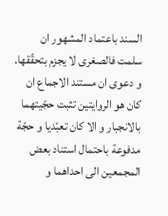السند باعتماد المشهور ان سلمت فالصغرى لا يجزم بتحقّقها.
و دعوى ان مستند الاجماع ان كان هو الروايتين تثبت حجّيتهما بالانجبار و الا كان تعبّديا و حجّة مدفوعة باحتمال استناد بعض المجمعين الى احداهما و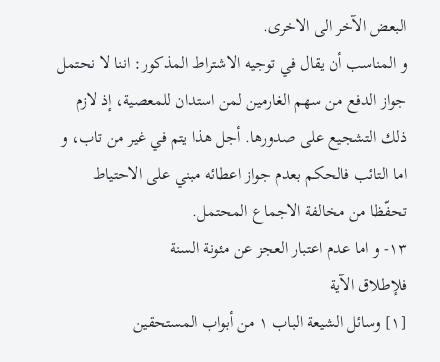البعض الآخر الى الاخرى.
و المناسب أن يقال في توجيه الاشتراط المذكور: اننا لا نحتمل جواز الدفع من سهم الغارمين لمن استدان للمعصية، إذ لازم ذلك التشجيع على صدورها. أجل هذا يتم في غير من تاب، و اما التائب فالحكم بعدم جواز اعطائه مبني على الاحتياط تحفّظا من مخالفة الاجماع المحتمل.
١٣- و اما عدم اعتبار العجز عن مئونة السنة
فلإطلاق الآية
[١] وسائل الشيعة الباب ١ من أبواب المستحقين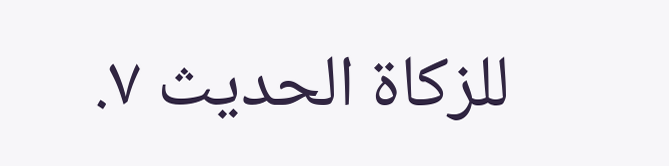للزكاة الحديث ٧.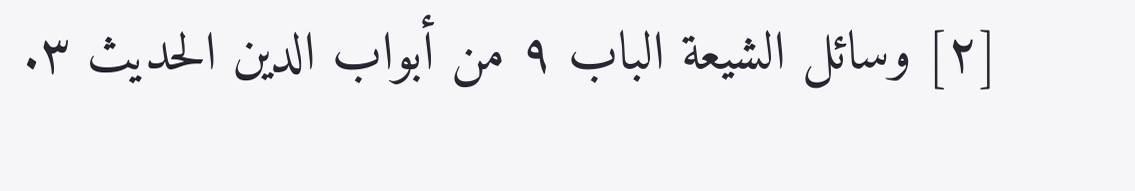[٢] وسائل الشيعة الباب ٩ من أبواب الدين الحديث ٣.